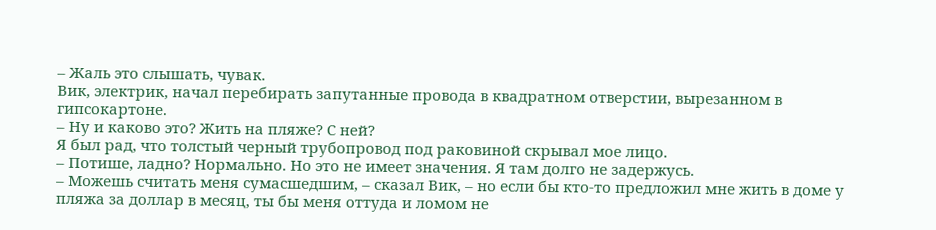– Жаль это слышать, чувак.
Вик, электрик, начал перебирать запутанные провода в квадратном отверстии, вырезанном в гипсокартоне.
– Ну и каково это? Жить на пляже? С ней?
Я был рад, что толстый черный трубопровод под раковиной скрывал мое лицо.
– Потише, ладно? Нормально. Но это не имеет значения. Я там долго не задержусь.
– Можешь считать меня сумасшедшим, – сказал Вик, – но если бы кто-то предложил мне жить в доме у пляжа за доллар в месяц, ты бы меня оттуда и ломом не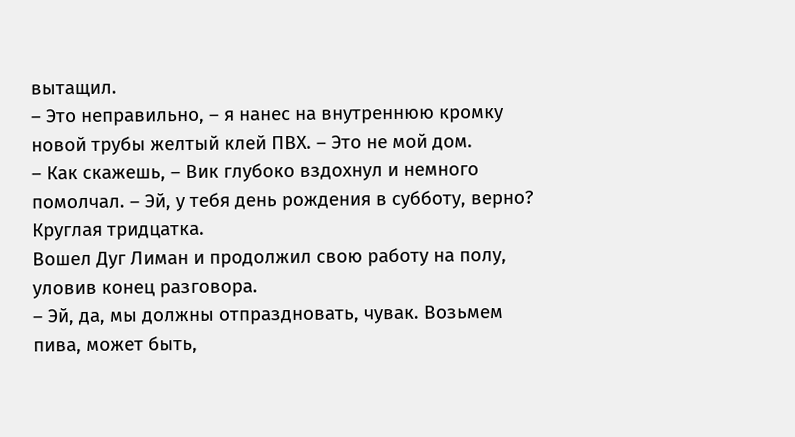вытащил.
– Это неправильно, – я нанес на внутреннюю кромку новой трубы желтый клей ПВХ. – Это не мой дом.
– Как скажешь, – Вик глубоко вздохнул и немного помолчал. – Эй, у тебя день рождения в субботу, верно? Круглая тридцатка.
Вошел Дуг Лиман и продолжил свою работу на полу, уловив конец разговора.
– Эй, да, мы должны отпраздновать, чувак. Возьмем пива, может быть,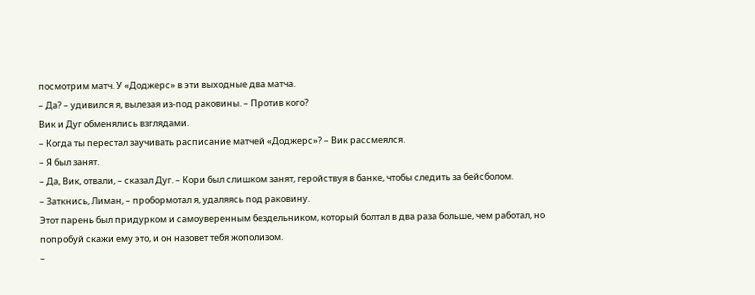посмотрим матч. У «Доджерс» в эти выходные два матча.
– Да? – удивился я, вылезая из-под раковины. – Против кого?
Вик и Дуг обменялись взглядами.
– Когда ты перестал заучивать расписание матчей «Доджерс»? – Вик рассмеялся.
– Я был занят.
– Да, Вик, отвали, – сказал Дуг. – Кори был слишком занят, геройствуя в банке, чтобы следить за бейсболом.
– Заткнись, Лиман, – пробормотал я, удаляясь под раковину.
Этот парень был придурком и самоуверенным бездельником, который болтал в два раза больше, чем работал, но попробуй скажи ему это, и он назовет тебя жополизом.
–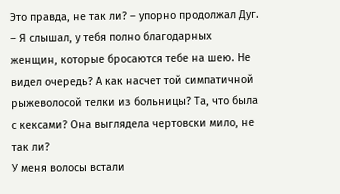Это правда, не так ли? – упорно продолжал Дуг. – Я слышал, у тебя полно благодарных женщин, которые бросаются тебе на шею. Не видел очередь? А как насчет той симпатичной рыжеволосой телки из больницы? Та, что была с кексами? Она выглядела чертовски мило, не так ли?
У меня волосы встали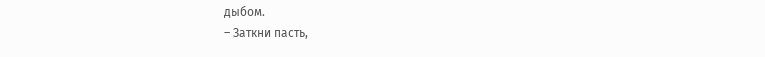дыбом.
– Заткни пасть,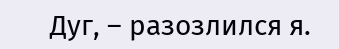Дуг, – разозлился я.